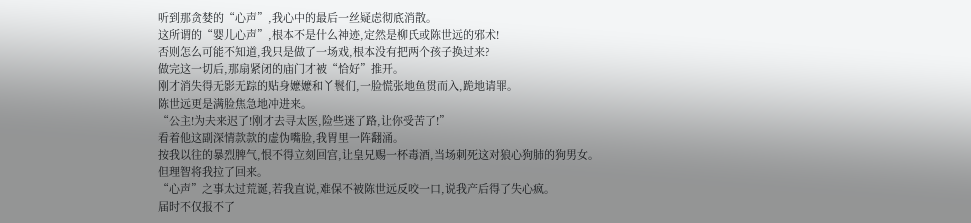听到那贪婪的“心声”,我心中的最后一丝疑虑彻底消散。
这所谓的“婴儿心声”,根本不是什么神迹,定然是柳氏或陈世远的邪术!
否则怎么可能不知道,我只是做了一场戏,根本没有把两个孩子换过来?
做完这一切后,那扇紧闭的庙门才被“恰好”推开。
刚才消失得无影无踪的贴身嬷嬷和丫鬟们,一脸慌张地鱼贯而入,跪地请罪。
陈世远更是满脸焦急地冲进来。
“公主!为夫来迟了!刚才去寻太医,险些迷了路,让你受苦了!”
看着他这副深情款款的虚伪嘴脸,我胃里一阵翻涌。
按我以往的暴烈脾气,恨不得立刻回宫,让皇兄赐一杯毒酒,当场刺死这对狼心狗肺的狗男女。
但理智将我拉了回来。
“心声”之事太过荒诞,若我直说,难保不被陈世远反咬一口,说我产后得了失心疯。
届时不仅报不了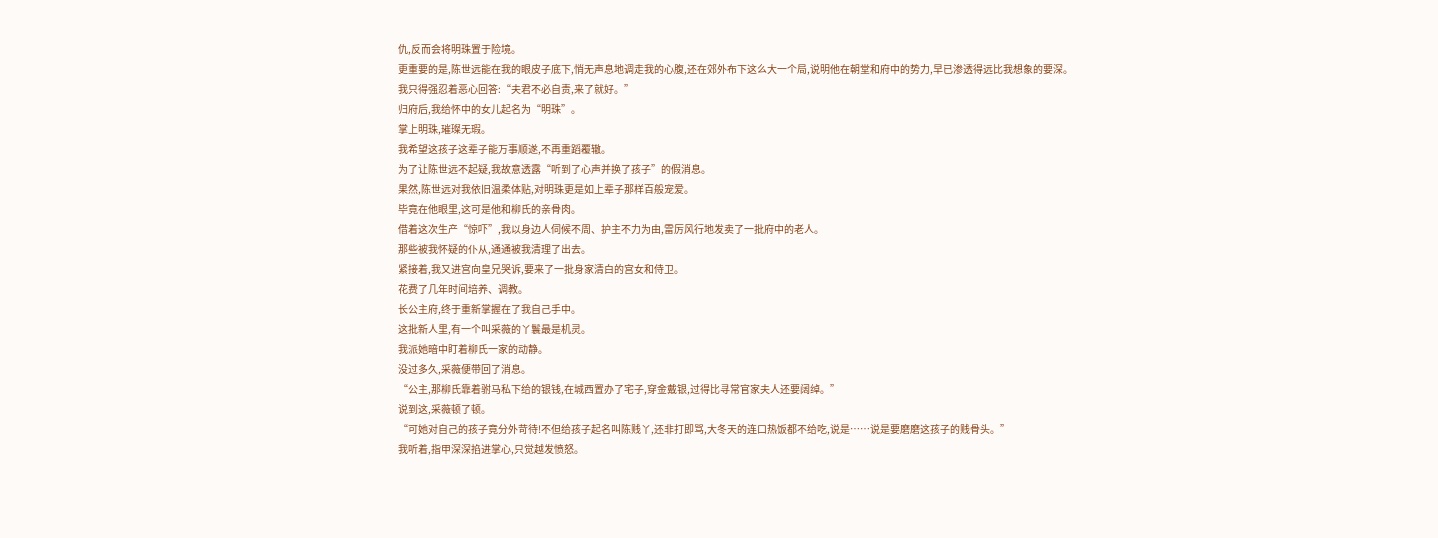仇,反而会将明珠置于险境。
更重要的是,陈世远能在我的眼皮子底下,悄无声息地调走我的心腹,还在郊外布下这么大一个局,说明他在朝堂和府中的势力,早已渗透得远比我想象的要深。
我只得强忍着恶心回答:“夫君不必自责,来了就好。”
归府后,我给怀中的女儿起名为“明珠”。
掌上明珠,璀璨无瑕。
我希望这孩子这辈子能万事顺遂,不再重蹈覆辙。
为了让陈世远不起疑,我故意透露“听到了心声并换了孩子”的假消息。
果然,陈世远对我依旧温柔体贴,对明珠更是如上辈子那样百般宠爱。
毕竟在他眼里,这可是他和柳氏的亲骨肉。
借着这次生产“惊吓”,我以身边人伺候不周、护主不力为由,雷厉风行地发卖了一批府中的老人。
那些被我怀疑的仆从,通通被我清理了出去。
紧接着,我又进宫向皇兄哭诉,要来了一批身家清白的宫女和侍卫。
花费了几年时间培养、调教。
长公主府,终于重新掌握在了我自己手中。
这批新人里,有一个叫采薇的丫鬟最是机灵。
我派她暗中盯着柳氏一家的动静。
没过多久,采薇便带回了消息。
“公主,那柳氏靠着驸马私下给的银钱,在城西置办了宅子,穿金戴银,过得比寻常官家夫人还要阔绰。”
说到这,采薇顿了顿。
“可她对自己的孩子竟分外苛待!不但给孩子起名叫陈贱丫,还非打即骂,大冬天的连口热饭都不给吃,说是……说是要磨磨这孩子的贱骨头。”
我听着,指甲深深掐进掌心,只觉越发愤怒。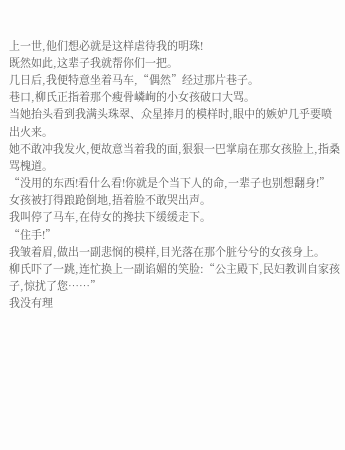上一世,他们想必就是这样虐待我的明珠!
既然如此,这辈子我就帮你们一把。
几日后,我便特意坐着马车,“偶然”经过那片巷子。
巷口,柳氏正指着那个瘦骨嶙峋的小女孩破口大骂。
当她抬头看到我满头珠翠、众星捧月的模样时,眼中的嫉妒几乎要喷出火来。
她不敢冲我发火,便故意当着我的面,狠狠一巴掌扇在那女孩脸上,指桑骂槐道。
“没用的东西!看什么看!你就是个当下人的命,一辈子也别想翻身!”
女孩被打得踉跄倒地,捂着脸不敢哭出声。
我叫停了马车,在侍女的搀扶下缓缓走下。
“住手!”
我皱着眉,做出一副悲悯的模样,目光落在那个脏兮兮的女孩身上。
柳氏吓了一跳,连忙换上一副谄媚的笑脸:“公主殿下,民妇教训自家孩子,惊扰了您……”
我没有理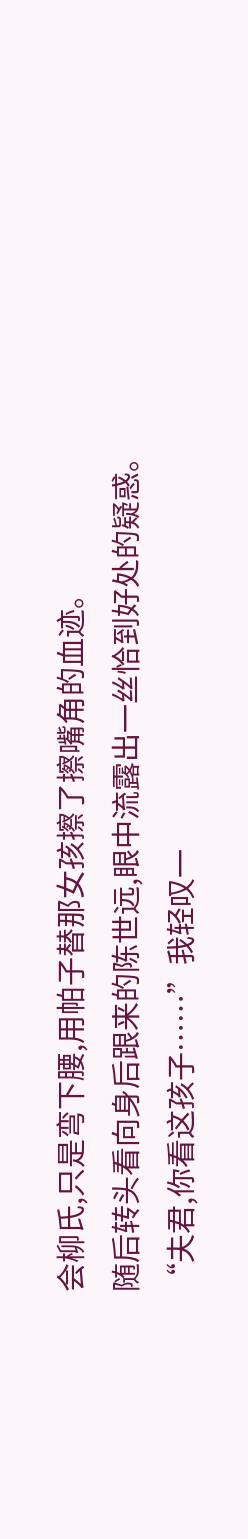会柳氏,只是弯下腰,用帕子替那女孩擦了擦嘴角的血迹。
随后转头看向身后跟来的陈世远,眼中流露出一丝恰到好处的疑惑。
“夫君,你看这孩子……”我轻叹一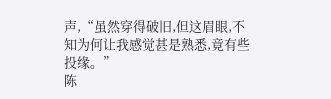声,“虽然穿得破旧,但这眉眼,不知为何让我感觉甚是熟悉,竟有些投缘。”
陈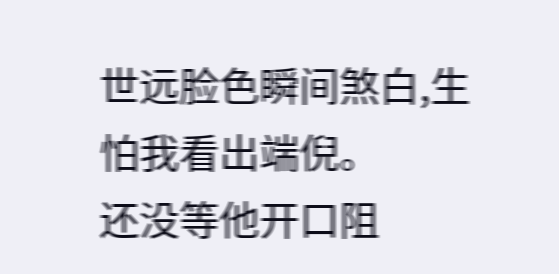世远脸色瞬间煞白,生怕我看出端倪。
还没等他开口阻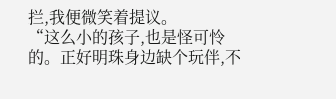拦,我便微笑着提议。
“这么小的孩子,也是怪可怜的。正好明珠身边缺个玩伴,不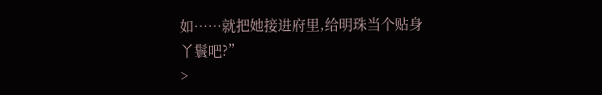如……就把她接进府里,给明珠当个贴身丫鬟吧?”
>